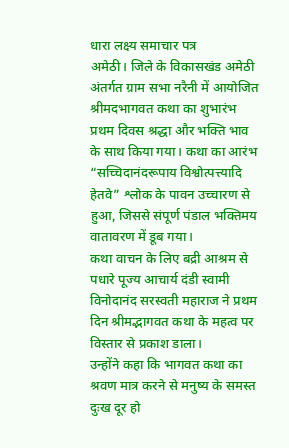धारा लक्ष्य समाचार पत्र
अमेठी। जिले के विकासखंड अमेठी अंतर्गत ग्राम सभा नरैनी में आयोजित श्रीमदभागवत कथा का शुभारंभ प्रथम दिवस श्रद्धा और भक्ति भाव के साथ किया गया। कथा का आरंभ “सच्चिदानंदरूपाय विश्वोत्पत्त्यादि हेतवे” श्लोक के पावन उच्चारण से हुआ, जिससे संपूर्ण पंडाल भक्तिमय वातावरण में डूब गया।
कथा वाचन के लिए बद्री आश्रम से पधारे पूज्य आचार्य दंडी स्वामी विनोदानंद सरस्वती महाराज ने प्रथम दिन श्रीमद्भागवत कथा के महत्व पर विस्तार से प्रकाश डाला।
उन्होंने कहा कि भागवत कथा का श्रवण मात्र करने से मनुष्य के समस्त दुःख दूर हो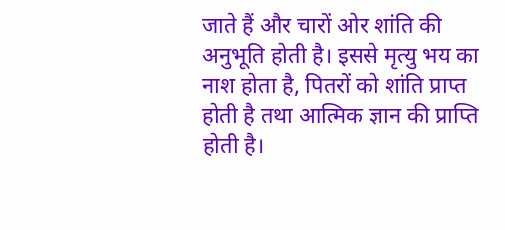जाते हैं और चारों ओर शांति की अनुभूति होती है। इससे मृत्यु भय का नाश होता है, पितरों को शांति प्राप्त होती है तथा आत्मिक ज्ञान की प्राप्ति होती है।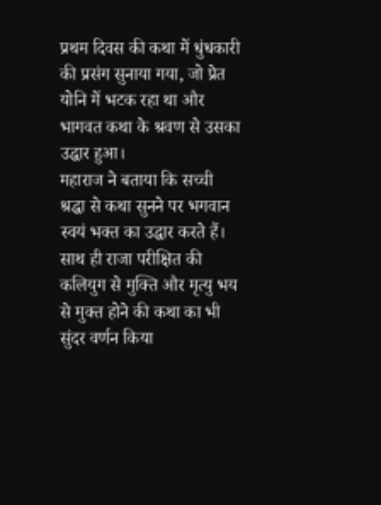प्रथम दिवस की कथा में धुंधकारी की प्रसंग सुनाया गया, जो प्रेत योनि में भटक रहा था और भागवत कथा के श्रवण से उसका उद्धार हुआ।
महाराज ने बताया कि सच्ची श्रद्धा से कथा सुनने पर भगवान स्वयं भक्त का उद्धार करते हैं। साथ ही राजा परीक्षित की कलियुग से मुक्ति और मृत्यु भय से मुक्त होने की कथा का भी सुंदर वर्णन किया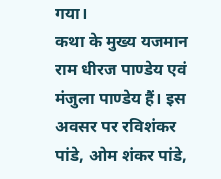गया।
कथा के मुख्य यजमान राम धीरज पाण्डेय एवं मंजुला पाण्डेय हैं। इस अवसर पर रविशंकर पांडे, ओम शंकर पांडे,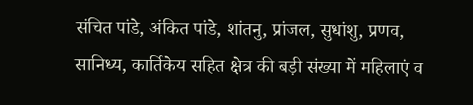संचित पांडे, अंकित पांडे, शांतनु, प्रांजल, सुधांशु, प्रणव, सानिध्य, कार्तिकेय सहित क्षेत्र की बड़ी संख्या में महिलाएं व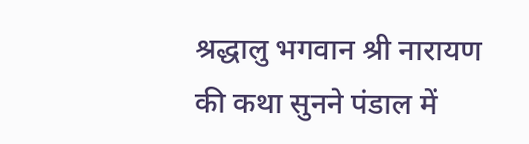श्रद्धालु भगवान श्री नारायण की कथा सुनने पंडाल में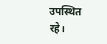उपस्थित रहे।